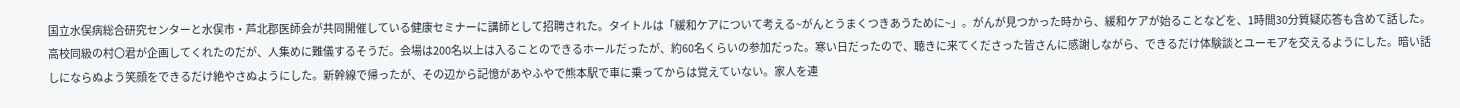国立水俣病総合研究センターと水俣市・芦北郡医師会が共同開催している健康セミナーに講師として招聘された。タイトルは「緩和ケアについて考える~がんとうまくつきあうために~」。がんが見つかった時から、緩和ケアが始ることなどを、1時間30分質疑応答も含めて話した。高校同級の村〇君が企画してくれたのだが、人集めに難儀するそうだ。会場は200名以上は入ることのできるホールだったが、約60名くらいの参加だった。寒い日だったので、聴きに来てくださった皆さんに感謝しながら、できるだけ体験談とユーモアを交えるようにした。暗い話しにならぬよう笑顔をできるだけ絶やさぬようにした。新幹線で帰ったが、その辺から記憶があやふやで熊本駅で車に乗ってからは覚えていない。家人を連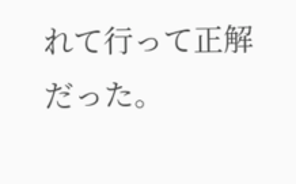れて行って正解だった。